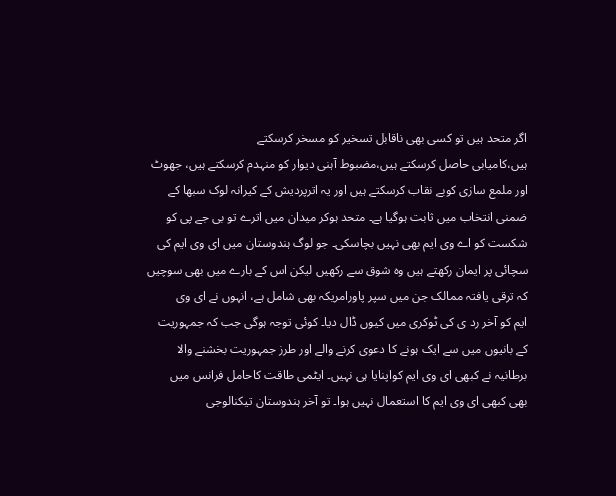اگر متحد ہیں تو کسی بھی ناقابل تسخیر کو مسخر کرسکتے
ہیں،کامیابی حاصل کرسکتے ہیں،مضبوط آہنی دیوار کو منہدم کرسکتے ہیں، جھوٹ
اور ملمع سازی کوبے نقاب کرسکتے ہیں اور یہ اترپردیش کے کیرانہ لوک سبھا کے
ضمنی انتخاب میں ثابت ہوگیا ہے۔ متحد ہوکر میدان میں اترے تو بی جے پی کو
شکست کو اے وی ایم بھی نہیں بچاسکی۔ جو لوگ ہندوستان میں ای وی ایم کی
سچائی پر ایمان رکھتے ہیں وہ شوق سے رکھیں لیکن اس کے بارے میں بھی سوچیں
کہ ترقی یافتہ ممالک جن میں سپر پاورامریکہ بھی شامل ہے، انہوں نے ای وی
ایم کو آخر رد ی کی ٹوکری میں کیوں ڈال دیا۔ کوئی توجہ ہوگی جب کہ جمہوریت
کے بانیوں میں سے ایک ہونے کا دعوی کرنے والے اور طرز جمہوریت بخشنے والا
برطانیہ نے کبھی ای وی ایم کواپنایا ہی نہیں۔ ایٹمی طاقت کاحامل فرانس میں
بھی کبھی ای وی ایم کا استعمال نہیں ہوا۔ تو آخر ہندوستان تیکنالوجی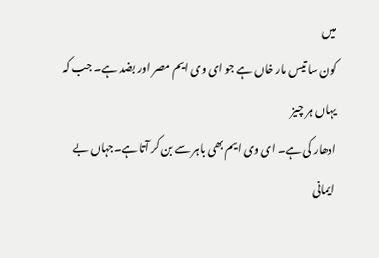میں
کون سا تیس مار خاں ہے جو ای وی ایم مصر اور بضد ہے۔ جب کہ یہاں ہر چیز
ادھار کی ہے۔ ای وی ایم بھی باہر سے بن کر آتا ہے۔جہاں بے ایمانی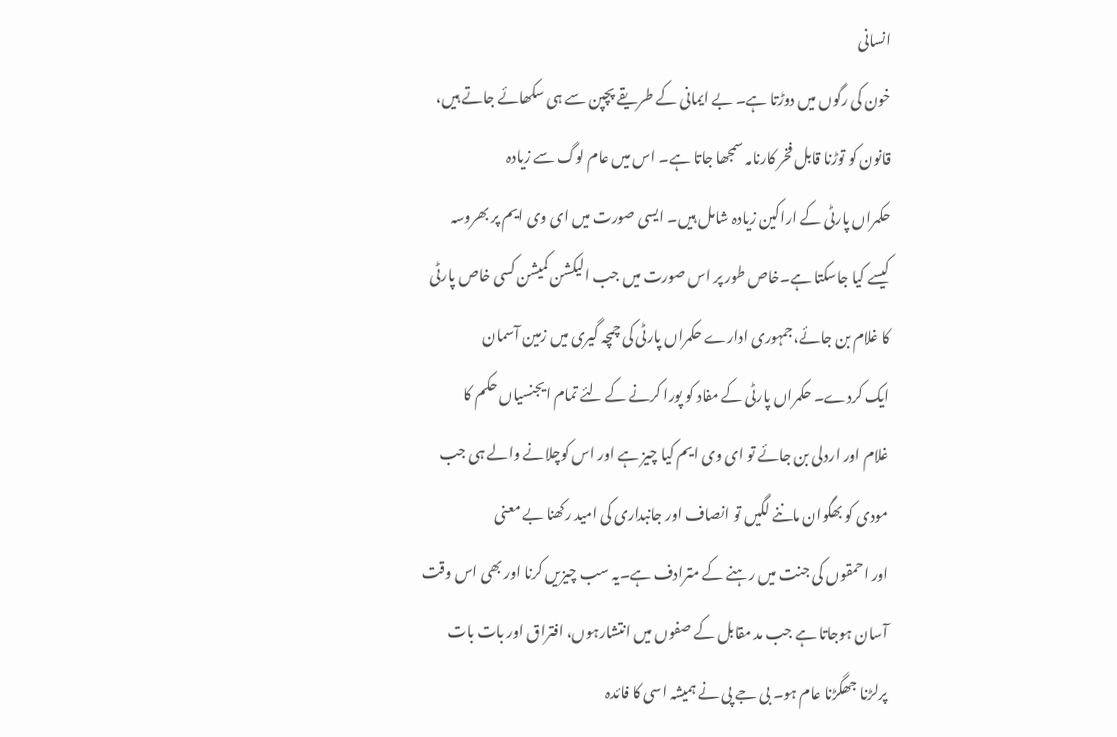انسانی
خون کی رگوں میں دوڑتا ہے۔ بے ایمانی کے طریقے پچپن سے ہی سکھائے جاتے ہیں،
قانون کو توڑنا قابل فخر کارنامہ سمجھا جاتا ہے۔ اس میں عام لوگ سے زیادہ
حکمراں پارٹی کے اراکین زیادہ شامل ہیں۔ ایسی صورت میں ای وی ایم پر بھروسہ
کیسے کیا جاسکتا ہے۔خاص طور پر اس صورت میں جب الیکشن کمیشن کسی خاص پارٹی
کا غلام بن جائے،جمہوری ادارے حکمراں پارٹی کی چمچہ گیری میں زمین آسمان
ایک کردے۔ حکمراں پارٹی کے مفاد کو پورا کرنے کے لئے تمام ایجنسیاں حکم کا
غلام اور اردلی بن جائے تو ای وی ایم کیا چیز ہے اور اس کوچلانے والے ہی جب
مودی کو بھگوان ماننے لگیں تو انصاف اور جانبداری کی امید رکھنا بے معنی
اور احمقوں کی جنت میں رہنے کے مترادف ہے۔یہ سب چیزیں کرنا اور بھی اس وقت
آسان ہوجاتا ہے جب مد مقابل کے صفوں میں انتشارہوں، افتراق اور بات بات
پرلڑنا جھگڑنا عام ہو۔ بی جے پی نے ہمیشہ اسی کا فائدہ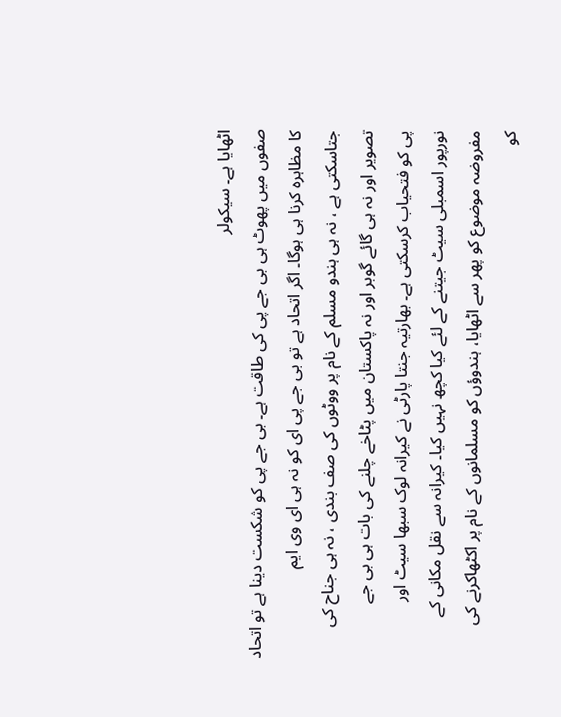اٹھایا ہے۔ سیکولر
صفوں میں پھوٹ ہی بی جے پی کی طاقت ہے۔ بی جے پی کو شکست دینا ہے تو اتحاد
کا مظاہرہ کرنا ہی ہوگا۔ اگر اتحاد ہے تو بی جے پی ای کو نہ ہی ای وی ایم
جتاسکتی ہے ، نہ ہی ہندو مسلم کے نام پر ووٹوں کی صف بندی ، نہ ہی جناح کی
تصویر اور نہ ہی گائے گوبر اور نہ پاکستان میں پٹاخے چلنے کی بات ہی بی جے
پی کو فتحیاب کرسکتی ہے۔ بھارتیہ جنتا پارٹی نے کیرانہ لوک سبھا سیٹ اور
نورپور اسمبلی سیٹ جیتنے کے لئے کیا کچھ نہیں کیا۔ کیرانہ سے نقل مکانی کے
مفروضہ موضوع کو پھر سے اٹھایا، ہندوؤں کو مسلمانوں کے نام پر اکٹھاکرنے کی
کو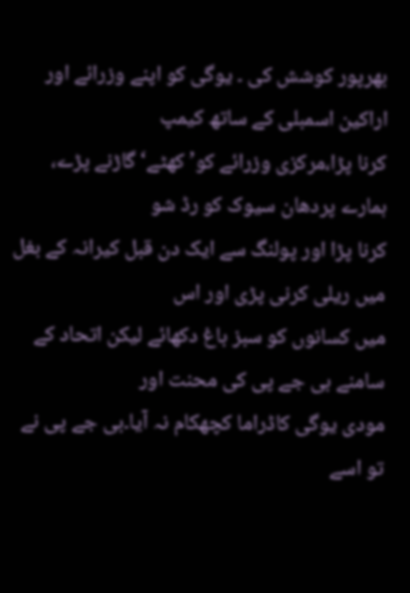بھرپور کوشش کی ۔ یوگی کو اپنے وزرائے اور اراکین اسمبلی کے ساتھ کیمپ
کرنا پڑا،مرکزی وزرائے کو’ کھٹے‘ گاڑنے پڑے، ہمارے پردھان سیوک کو رڈ شو
کرنا پڑا اور پولنگ سے ایک دن قبل کیرانہ کے بغل میں ریلی کرنی پڑی اور اس
میں کسانوں کو سبز باغ دکھائے لیکن اتحاد کے سامنے بی جے پی کی محنت اور
مودی یوگی کاڈراما کچھکام نہ آیا۔بی جے پی نے تو اسے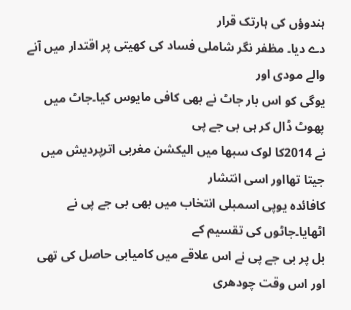ہندوؤں کی ہارتک قرار
دے دیا۔ مظفر نگر شاملی فساد کی کھیتی پر اقتدار میں آنے والے مودی اور
یوگی کو اس بار جاٹ نے بھی کافی مایوس کیا۔جاٹ میں پھوٹ ڈال کر ہی بی جے پی
نے 2014کا لوک سبھا میں الیکشن مغربی اترپردیش میں جیتا تھااور اسی انتشار
کافائدہ یوپی اسمبلی انتخاب میں بھی بی جے پی نے اٹھایا۔جاٹوں کی تقسیم کے
بل پر بی جے پی نے اس علاقے میں کامیابی حاصل کی تھی اور اس وقت چودھری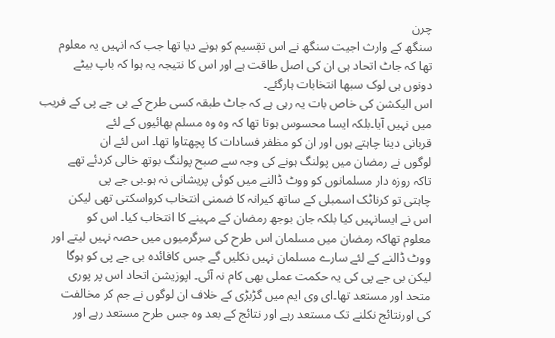چرن
سنگھ کے وارث اجیت سنگھ نے اس تقٖسیم کو ہونے دیا تھا جب کہ انہیں یہ معلوم
تھا کہ جاٹ اتحاد ہی ان کی اصل طاقت ہے اور اس کا نتیجہ یہ ہوا کہ باپ بیٹے
دونوں ہی لوک سبھا انتخابات ہارگئے۔
اس الیکشن کی خاص بات یہ رہی ہے کہ جاٹ طبقہ کسی طرح کے بی جے پی کے فریب
میں نہیں آیا۔بلکہ ایسا محسوس ہوتا تھا کہ وہ وہ مسلم بھائیوں کے لئے
قربانی دینا چاہتے ہوں اور ان کو مظفر فسادات کا پچھتاوا تھا۔ اس لئے ان
لوگوں نے رمضان میں پولنگ ہونے کی وجہ سے صبح پولنگ بوتھ خالی کردئے تھے
تاکہ روزہ دار مسلمانوں کو ووٹ ڈالنے میں کوئی پریشانی نہ ہو۔بی جے پی
چاہتی تو کرناٹک اسمبلی کے ساتھ کیرانہ کا ضمنی انتخاب کرواسکتی تھی لیکن
اس نے ایسانہیں کیا بلکہ جان بوجھ رمضان کے مہینے کا انتخاب کیا۔ اس کو
معلوم تھاکہ رمضان میں مسلمان اس طرح کی سرگرمیوں میں حصہ نہیں لیتے اور
ووٹ ڈالنے کے لئے سارے مسلمان نہیں نکلیں گے جس کافائدہ بی جے پی کو ہوگا
لیکن بی جے پی کی یہ حکمت عملی بھی کام نہ آئی۔ اپوزیشن اتحاد اس پر پوری
متحد اور مستعد تھا۔ای وی ایم میں گڑبڑی کے خلاف ان لوگوں نے جم کر مخالفت
کی اورنتائج نکلنے تک مستعد رہے اور نتائج کے بعد وہ جس طرح مستعد رہے اور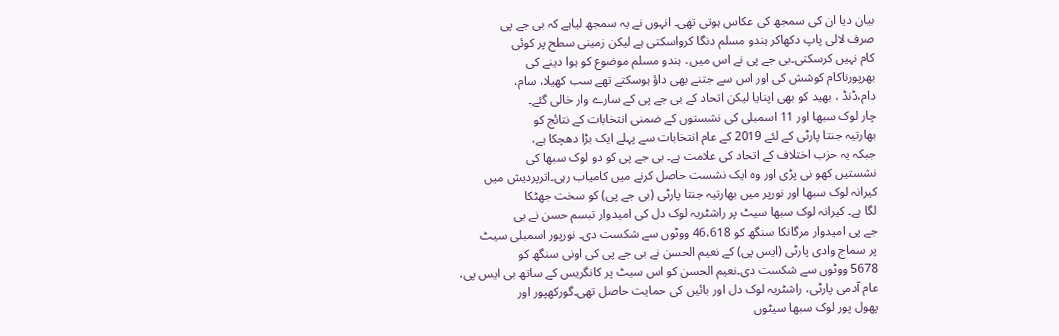بیان دیا ان کی سمجھ کی عکاس ہوتی تھی۔ انہوں نے یہ سمجھ لیاہے کہ بی جے پی
صرف لالی پاپ دکھاکر ہندو مسلم دنگا کرواسکتی ہے لیکن زمینی سطح پر کوئی
کام نہیں کرسکتی۔بی جے پی نے اس میں․ ہندو مسلم موضوع کو ہوا دینے کی
بھرپورناکام کوشش کی اور اس سے جتنے بھی داؤ ہوسکتے تھے سب کھیلا، سام،
دام،ڈنڈ ، بھید کو بھی اپنایا لیکن اتحاد کے بی جے پی کے سارے وار خالی گئے۔
چار لوک سبھا اور 11 اسمبلی کی نشستوں کے ضمنی انتخابات کے نتائج کو
بھارتیہ جنتا پارٹی کے لئے 2019 کے عام انتخابات سے پہلے ایک بڑا دھچکا ہے،
جبکہ یہ حزب اختلاف کے اتحاد کی علامت ہے۔ بی جے پی کو دو لوک سبھا کی
نشستیں کھو نی پڑی اور وہ ایک نشست حاصل کرنے میں کامیاب رہی۔اترپردیش میں
کیرانہ لوک سبھا اور نورپر میں بھارتیہ جنتا پارٹی (بی جے پی) کو سخت جھٹکا
لگا ہے۔ کیرانہ لوک سبھا سیٹ پر راشٹریہ لوک دل کی امیدوار تبسم حسن نے بی
جے پی امیدوار مرگانکا سنگھ کو 46،618 ووٹوں سے شکست دی۔ نورپور اسمبلی سیٹ
پر سماج وادی پارٹی (ایس پی) کے نعیم الحسن نے بی جے پی کی اونی سنگھ کو
5678 ووٹوں سے شکست دی۔نعیم الحسن کو اس سیٹ پر کانگریس کے ساتھ بی ایس پی،
عام آدمی پارٹی، راشٹریہ لوک دل اور بائیں کی حمایت حاصل تھی۔گورکھپور اور
پھول پور لوک سبھا سیٹوں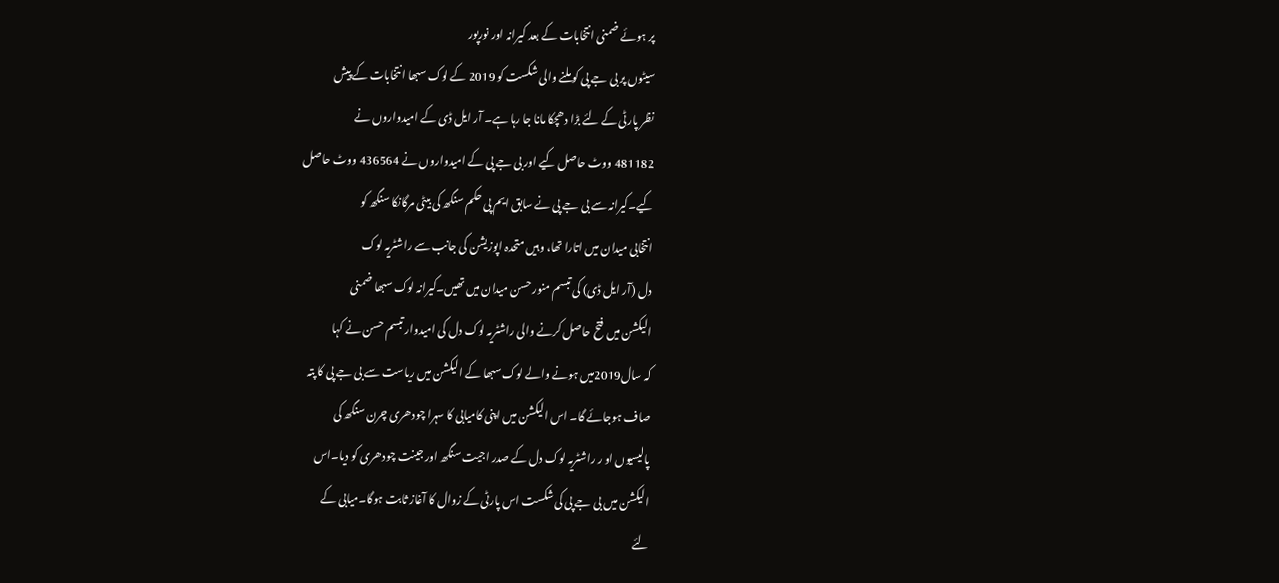پر ہوئے ضمنی انتخابات کے بعد کیرانہ اور نورپور
سیٹوں پر بی جے پی کو ملنے والی شکست کو 2019 کے لوک سبھا انتخابات کے پیش
نظر پارٹی کے لئے بڑا دھچکا مانا جا رہا ہے۔ آر ایل ڈی کے امیدواروں نے
481182 ووٹ حاصل کیے اور بی جے پی کے امیدواروں نے 436564 ووٹ حاصل
کیے۔کیرانہ سے بی جے پی نے سابق ایم پی حکم سنگھ کی بیٹی مرگانکا سنگھ کو
انتخابی میدان میں اتارا تھا، وہیں متحدہ اپوزیشن کی جانب سے راشٹریہ لوک
دل (آر ایل ڈی) کی تبسم منور حسن میدان میں تھیں۔کیرانہ لوک سبھا ضمنی
الیکشن میں فتح حاصل کرنے والی راشٹریہ لوک دل کی امیدوار تبسم حسن نے کہا
کہ سال2019میں ہونے والے لوک سبھا کے الیکشن میں ریاست سے بی جے پی کا پتہ
صاف ہوجائے گا۔ اس الیکشن میں اپنی کامیابی کا سہرا چودھری چرن سنگھ کی
پالیسیوں او ر راشٹریہ لوک دل کے صدر اجیت سنگھ اور جینت چودھری کو دیا۔اس
الیکشن میں بی جے پی کی شکست اس پارٹی کے زوال کا آغاز ثابت ہوگا۔میابی کے
لئے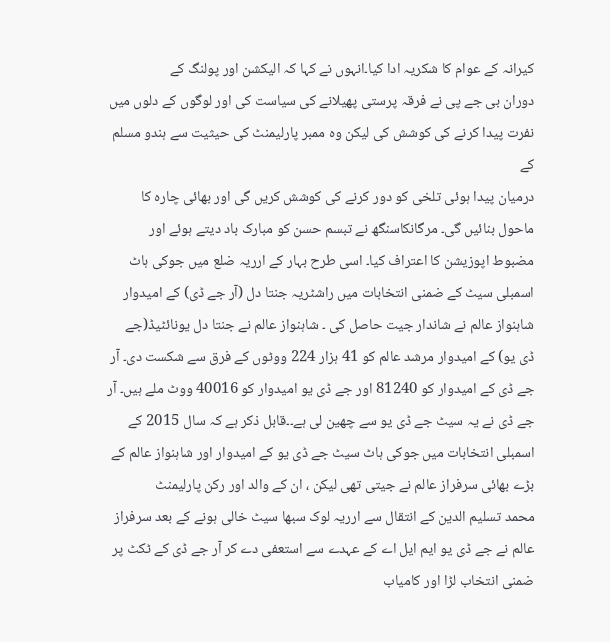کیرانہ کے عوام کا شکریہ ادا کیا۔انہوں نے کہا کہ الیکشن اور پولنگ کے
دوران بی جے پی نے فرقہ پرستی پھیلانے کی سیاست کی اور لوگوں کے دلوں میں
نفرت پیدا کرنے کی کوشش کی لیکن وہ ممبر پارلیمنٹ کی حیثیت سے ہندو مسلم کے
درمیان پیدا ہوئی تلخی کو دور کرنے کی کوشش کریں گی اور بھائی چارہ کا
ماحول بنائیں گی۔ مرگانکاسنگھ نے تبسم حسن کو مبارک باد دیتے ہوئے اور
مضبوط اپوزیشن کا اعتراف کیا۔ اسی طرح بہار کے ارریہ ضلع میں جوکی ہاٹ
اسمبلی سیٹ کے ضمنی انتخابات میں راشٹریہ جنتا دل (آر جے ڈی) کے امیدوار
شاہنواز عالم نے شاندار جیت حاصل کی ۔ شاہنواز عالم نے جنتا دل یونائٹیڈ(جے
ڈی یو) کے امیدوار مرشد عالم کو 41 ہزار 224 ووٹوں کے فرق سے شکست دی۔ آر
جے ڈی کے امیدوار کو 81240 اور جے ڈی یو امیدوار کو 40016 ووٹ ملے ہیں۔ آر
جے ڈی نے یہ سیٹ جے ڈی یو سے چھین لی ہے۔۔قابل ذکر ہے کہ سال 2015 کے
اسمبلی انتخابات میں جوکی ہاٹ سیٹ جے ڈی یو کے امیدوار اور شاہنواز عالم کے
بڑے بھائی سرفراز عالم نے جیتی تھی لیکن ، ان کے والد اور رکن پارلیمنٹ
محمد تسلیم الدین کے انتقال سے ارریہ لوک سبھا سیٹ خالی ہونے کے بعد سرفراز
عالم نے جے ڈی یو ایم ایل اے کے عہدے سے استعفی دے کر آر جے ڈی کے ٹکٹ پر
ضمنی انتخاب لڑا اور کامیاب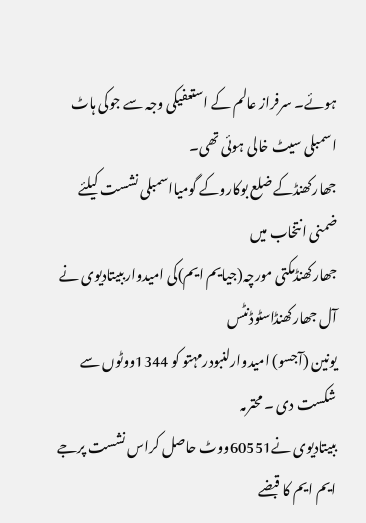ہوئے۔ سرفراز عالم کے استعفیکی وجہ سے جوکی ہاٹ
اسمبلی سیٹ خالی ہوئی تھی۔
جھارکھنڈکے ضلع بوکاروکے گومیااسمبلی نشست کیلئے ضمنی انتخاب میں
جھارکھنڈمکتی مورچہ(جیایم ایم)کی امیدوارببیتادیوی نے آل جھارکھنڈاسٹوڈنٹس
یونین (آجسو) امیدوارلنبودرمہتو کو 1344ووٹوں سے شکست دی ۔ محترمہ
ببیتادیوی نے60551ووٹ حاصل کراس نشست پرجے ایم ایم کا قبضے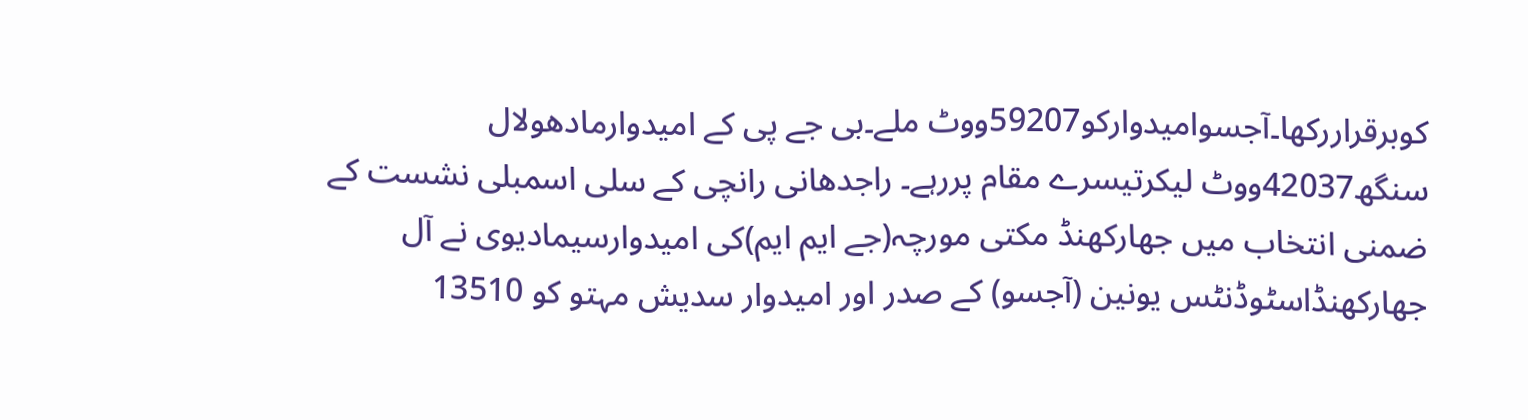کوبرقراررکھا۔آجسوامیدوارکو59207ووٹ ملے۔بی جے پی کے امیدوارمادھولال
سنگھ42037ووٹ لیکرتیسرے مقام پررہے۔ راجدھانی رانچی کے سلی اسمبلی نشست کے
ضمنی انتخاب میں جھارکھنڈ مکتی مورچہ(جے ایم ایم)کی امیدوارسیمادیوی نے آل
جھارکھنڈاسٹوڈنٹس یونین (آجسو) کے صدر اور امیدوار سدیش مہتو کو 13510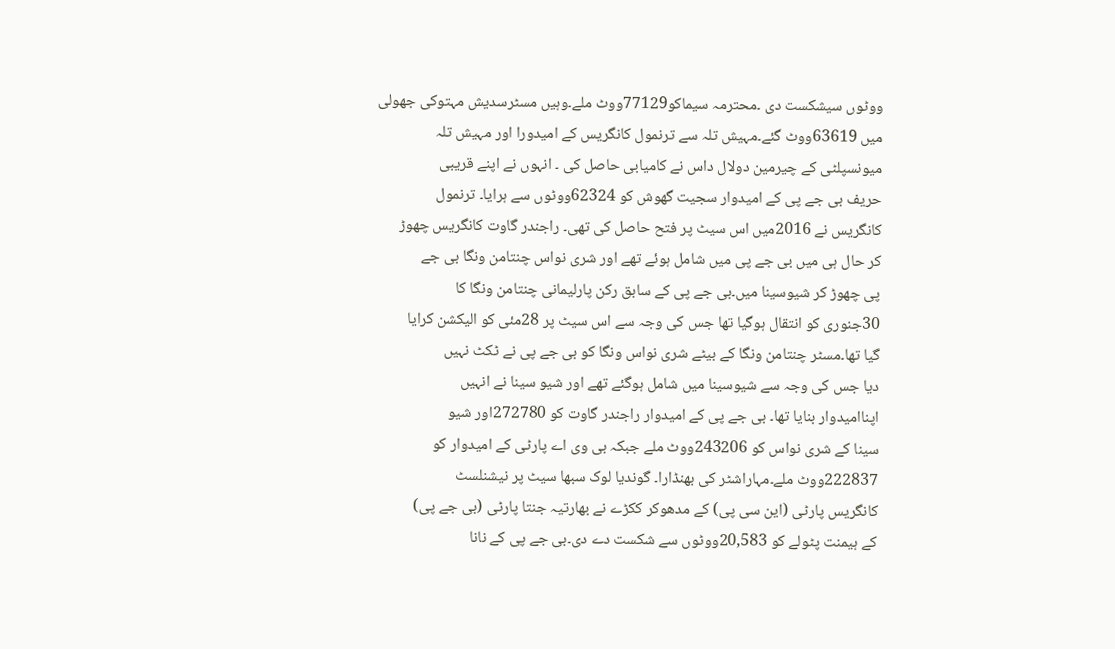ووٹوں سیشکست دی ۔محترمہ سیماکو77129ووٹ ملے۔وہیں مسٹرسدیش مہتوکی جھولی
میں 63619ووٹ گئے۔مہیش تلہ سے ترنمول کانگریس کے امیدورا اور مہیش تلہ
میونسپلٹی کے چیرمین دولال داس نے کامیابی حاصل کی ۔ انہوں نے اپنے قریبی
حریف بی جے پی کے امیدوار سجیت گھوش کو 62324ووٹوں سے ہرایا۔ ترنمول
کانگریس نے 2016میں اس سیٹ پر فتح حاصل کی تھی۔ راجندر گاوت کانگریس چھوڑ
کر حال ہی میں بی جے پی میں شامل ہوئے تھے اور شری نواس چنتامن ونگا بی جے
پی چھوڑ کر شیوسینا میں۔بی جے پی کے سابق رکن پارلیمانی چنتامن ونگا کا
30جنوری کو انتقال ہوگیا تھا جس کی وجہ سے اس سیٹ پر 28مئی کو الیکشن کرایا
گیا تھا۔مسٹر چنتامن ونگا کے بیٹے شری نواس ونگا کو بی جے پی نے ٹکٹ نہیں
دیا جس کی وجہ سے شیوسینا میں شامل ہوگئے تھے اور شیو سینا نے انہیں
اپناامیدوار بنایا تھا۔ بی جے پی کے امیدوار راجندر گاوت کو 272780اور شیو
سینا کے شری نواس کو 243206ووٹ ملے جبکہ بی وی اے پارٹی کے امیدوار کو
222837ووٹ ملے۔مہاراشٹر کی بھنڈارا۔ گوندیا لوک سبھا سیٹ پر نیشنلسٹ
کانگریس پارٹی (این سی پی) کے مدھوکر ککڑے نے بھارتیہ جنتا پارٹی (بی جے پی)
کے ہیمنت پٹولے کو 20,583ووٹوں سے شکست دے دی۔بی جے پی کے نانا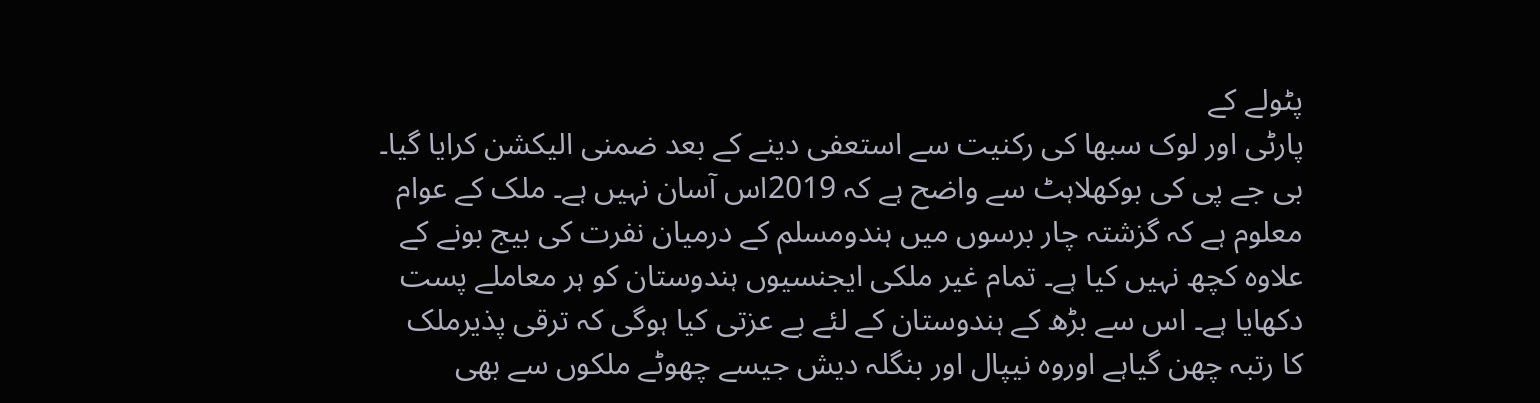پٹولے کے
پارٹی اور لوک سبھا کی رکنیت سے استعفی دینے کے بعد ضمنی الیکشن کرایا گیا۔
بی جے پی کی بوکھلاہٹ سے واضح ہے کہ 2019اس آسان نہیں ہے۔ ملک کے عوام
معلوم ہے کہ گزشتہ چار برسوں میں ہندومسلم کے درمیان نفرت کی بیج بونے کے
علاوہ کچھ نہیں کیا ہے۔ تمام غیر ملکی ایجنسیوں ہندوستان کو ہر معاملے پست
دکھایا ہے۔ اس سے بڑھ کے ہندوستان کے لئے بے عزتی کیا ہوگی کہ ترقی پذیرملک
کا رتبہ چھن گیاہے اوروہ نیپال اور بنگلہ دیش جیسے چھوٹے ملکوں سے بھی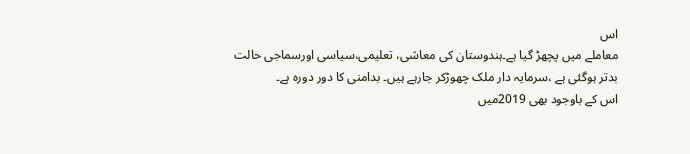اس
معاملے میں پچھڑ گیا ہے۔ہندوستان کی معاشی، تعلیمی،سیاسی اورسماجی حالت
بدتر ہوگئی ہے ،سرمایہ دار ملک چھوڑکر جارہے ہیں۔ بدامنی کا دور دورہ ہے۔
اس کے باوجود بھی 2019میں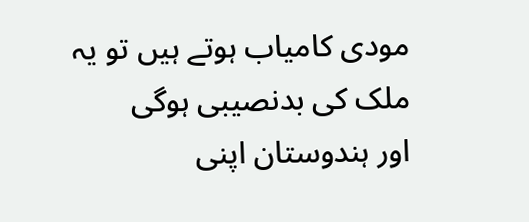مودی کامیاب ہوتے ہیں تو یہ ملک کی بدنصیبی ہوگی
اور ہندوستان اپنی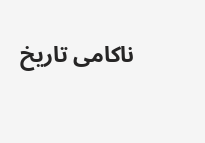ناکامی تاریخ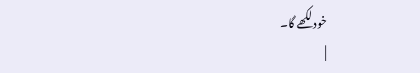خود لکھے گا۔
|